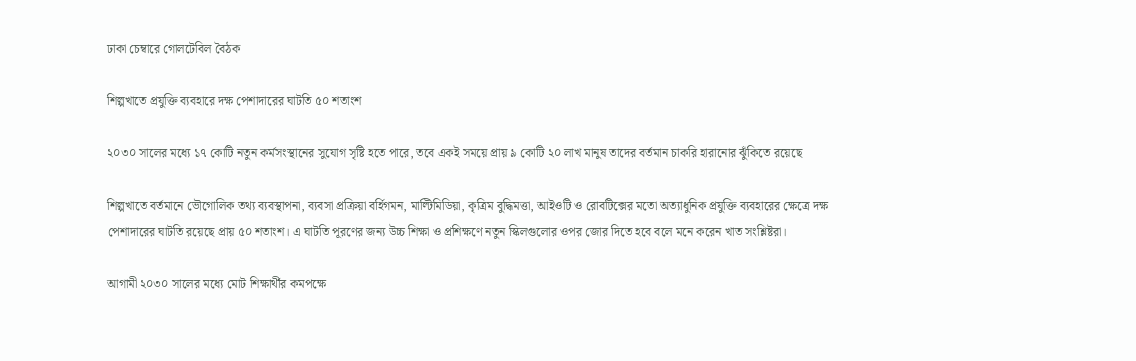ঢাকা চেম্বারে গোলটেবিল বৈঠক

শিল্পখাতে প্রযুক্তি ব্যবহারে দক্ষ পেশাদারের ঘাটতি ৫০ শতাংশ

২০৩০ সালের মধ্যে ১৭ কোটি নতুন কর্মসংস্থানের সুযোগ সৃষ্টি হতে পারে, তবে একই সময়ে প্রায় ৯ কোটি ২০ লাখ মানুষ তাদের বর্তমান চাকরি হারানোর ঝুঁকিতে রয়েছে

শিল্পখাতে বর্তমানে ভৌগোলিক তথ্য ব্যবস্থাপনা, ব্যবসা প্রক্রিয়া বর্হিগমন, মাল্টিমিডিয়া, কৃত্রিম বুদ্ধিমত্তা, আইওটি ও রোবটিক্সের মতো অত্যাধুনিক প্রযুক্তি ব্যবহারের ক্ষেত্রে দক্ষ পেশাদারের ঘাটতি রয়েছে প্রায় ৫০ শতাংশ। এ ঘাটতি পূরণের জন্য উচ্চ শিক্ষা ও প্রশিক্ষণে নতুন স্কিলগুলোর ওপর জোর দিতে হবে বলে মনে করেন খাত সংশ্লিষ্টরা।

আগামী ২০৩০ সালের মধ্যে মোট শিক্ষার্থীর কমপক্ষে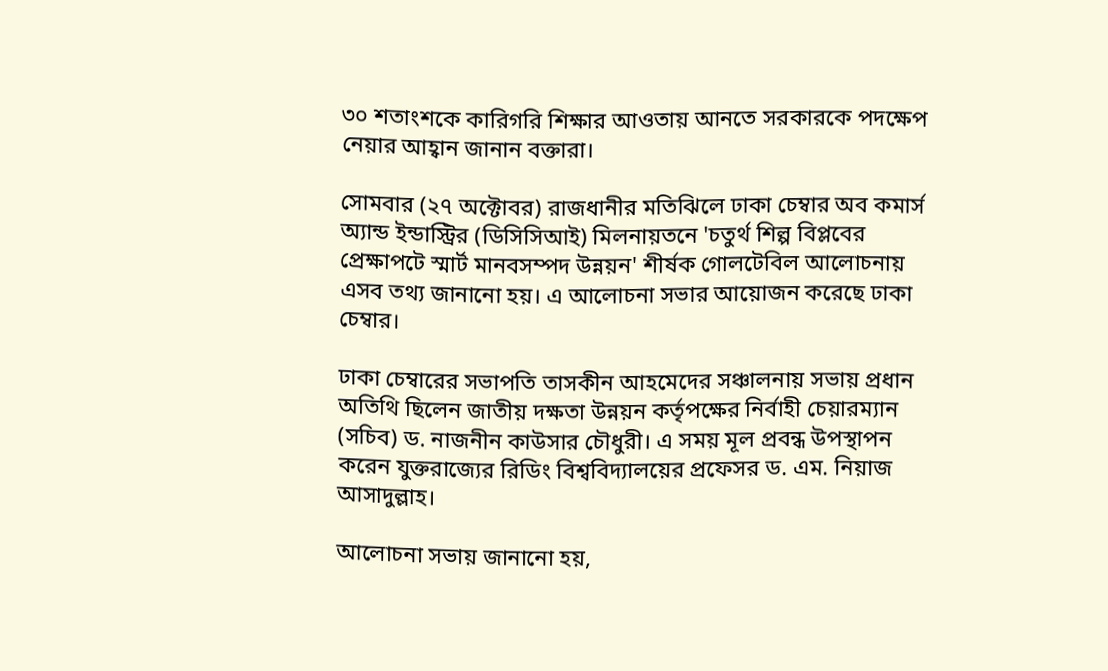৩০ শতাংশকে কারিগরি শিক্ষার আওতায় আনতে সরকারকে পদক্ষেপ নেয়ার আহ্বান জানান বক্তারা।

সোমবার (২৭ অক্টোবর) রাজধানীর মতিঝিলে ঢাকা চেম্বার অব কমার্স অ্যান্ড ইন্ডাস্ট্রির (ডিসিসিআই) মিলনায়তনে 'চতুর্থ শিল্প বিপ্লবের প্রেক্ষাপটে স্মার্ট মানবসম্পদ উন্নয়ন' শীর্ষক গোলটেবিল আলোচনায় এসব তথ্য জানানো হয়। এ আলোচনা সভার আয়োজন করেছে ঢাকা চেম্বার।

ঢাকা চেম্বারের সভাপতি তাসকীন আহমেদের সঞ্চালনায় সভায় প্রধান অতিথি ছিলেন জাতীয় দক্ষতা উন্নয়ন কর্তৃপক্ষের নির্বাহী চেয়ারম্যান (সচিব) ড. নাজনীন কাউসার চৌধুরী। এ সময় মূল প্রবন্ধ উপস্থাপন করেন যুক্তরাজ্যের রিডিং বিশ্ববিদ্যালয়ের প্রফেসর ড. এম. নিয়াজ আসাদুল্লাহ।

আলোচনা সভায় জানানো হয়,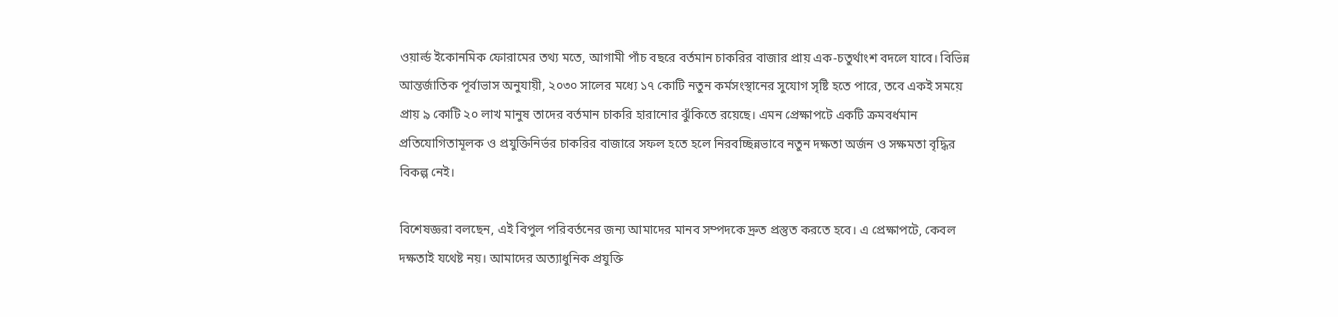ওয়ার্ল্ড ইকোনমিক ফোরামের তথ্য মতে, আগামী পাঁচ বছরে বর্তমান চাকরির বাজার প্রায় এক-চতুর্থাংশ বদলে যাবে। বিভিন্ন আন্তর্জাতিক পূর্বাভাস অনুযায়ী, ২০৩০ সালের মধ্যে ১৭ কোটি নতুন কর্মসংস্থানের সুযোগ সৃষ্টি হতে পারে, তবে একই সময়ে প্রায় ৯ কোটি ২০ লাখ মানুষ তাদের বর্তমান চাকরি হারানোর ঝুঁকিতে রয়েছে। এমন প্রেক্ষাপটে একটি ক্রমবর্ধমান প্রতিযোগিতামূলক ও প্রযুক্তিনির্ভর চাকরির বাজারে সফল হতে হলে নিরবচ্ছিন্নভাবে নতুন দক্ষতা অর্জন ও সক্ষমতা বৃদ্ধির বিকল্প নেই।

বিশেষজ্ঞরা বলছেন, এই বিপুল পরিবর্তনের জন্য আমাদের মানব সম্পদকে দ্রুত প্রস্তুত করতে হবে। এ প্রেক্ষাপটে, কেবল দক্ষতাই যথেষ্ট নয়। আমাদের অত্যাধুনিক প্রযুক্তি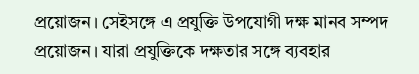প্রয়োজন। সেইসঙ্গে এ প্রযুক্তি উপযোগী দক্ষ মানব সম্পদ প্রয়োজন। যারা প্রযুক্তিকে দক্ষতার সঙ্গে ব্যবহার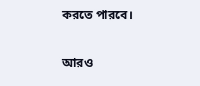করতে পারবে।

আরও